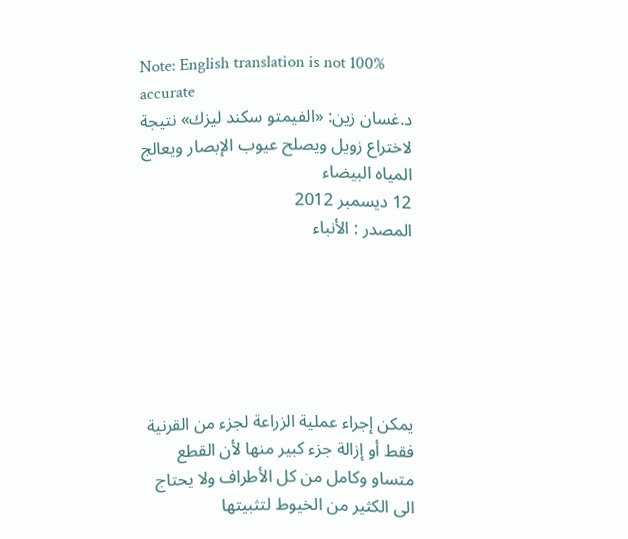Note: English translation is not 100% accurate
د.غسان زين: «الفيمتو سكند ليزك» نتيجة لاختراع زويل ويصلح عيوب الإبصار ويعالج المياه البيضاء
12 ديسمبر 2012
المصدر : الأنباء






يمكن إجراء عملية الزراعة لجزء من القرنية فقط أو إزالة جزء كبير منها لأن القطع متساو وكامل من كل الأطراف ولا يحتاج الى الكثير من الخيوط لتثبيتها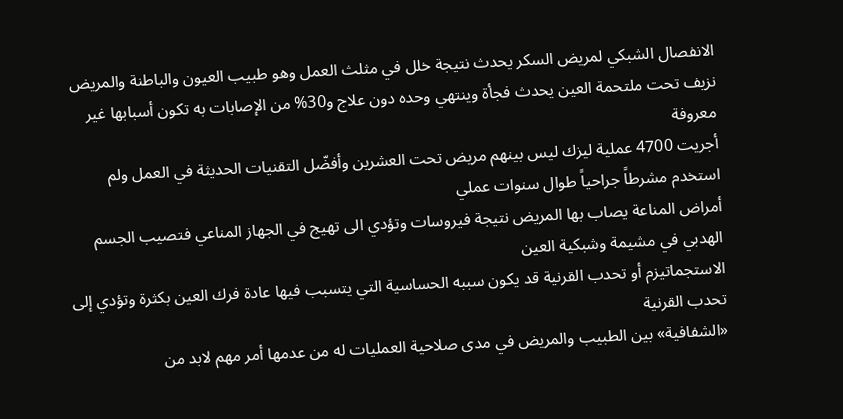الانفصال الشبكي لمريض السكر يحدث نتيجة خلل في مثلث العمل وهو طبيب العيون والباطنة والمريض
نزيف تحت ملتحمة العين يحدث فجأة وينتهي وحده دون علاج و30% من الإصابات به تكون أسبابها غير معروفة
أجريت 4700 عملية ليزك ليس بينهم مريض تحت العشرين وأفضّل التقنيات الحديثة في العمل ولم استخدم مشرطاً جراحياً طوال سنوات عملي
أمراض المناعة يصاب بها المريض نتيجة فيروسات وتؤدي الى تهيج في الجهاز المناعي فتصيب الجسم الهدبي في مشيمة وشبكية العين
الاستجماتيزم أو تحدب القرنية قد يكون سببه الحساسية التي يتسبب فيها عادة فرك العين بكثرة وتؤدي إلى تحدب القرنية
«الشفافية» بين الطبيب والمريض في مدى صلاحية العمليات له من عدمها أمر مهم لابد من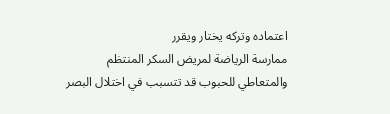اعتماده وتركه يختار ويقرر
ممارسة الرياضة لمريض السكر المنتظم والمتعاطي للحبوب قد تتسبب في اختلال البصر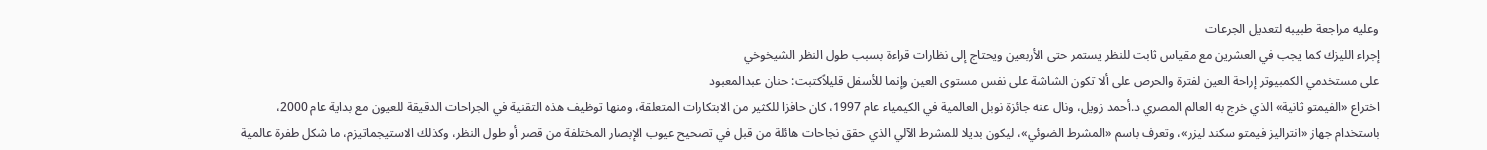وعليه مراجعة طبيبه لتعديل الجرعات
إجراء الليزك كما يجب في العشرين مع مقياس ثابت للنظر يستمر حتى الأربعين ويحتاج إلى نظارات قراءة بسبب طول النظر الشيخوخي
على مستخدمي الكمبيوتر إراحة العين لفترة والحرص على ألا تكون الشاشة على نفس مستوى العين وإنما للأسفل قليلاًكتبت: حنان عبدالمعبود
اختراع «الفيمتو ثانية» الذي خرج به العالم المصري د.أحمد زويل، ونال عنه جائزة نوبل العالمية في الكيمياء عام 1997، كان حافزا للكثير من الابتكارات المتعلقة، ومنها توظيف هذه التقنية في الجراحات الدقيقة للعيون مع بداية عام 2000، باستخدام جهاز «انتراليز فيمتو سكند ليزر»، وتعرف باسم «المشرط الضوئي»، ليكون بديلا للمشرط الآلي الذي حقق نجاحات هائلة من قبل في تصحيح عيوب الإبصار المختلفة من قصر أو طول النظر، وكذلك الاستيجماتيزم، ما شكل طفرة عالمية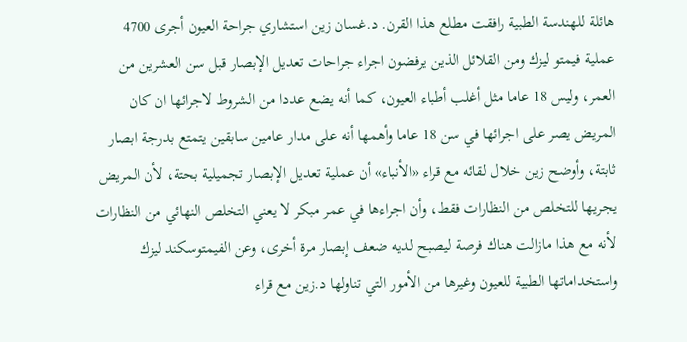هائلة للهندسة الطبية رافقت مطلع هذا القرن. د.غسان زين استشاري جراحة العيون أجرى 4700 عملية فيمتو ليزك ومن القلائل الذين يرفضون اجراء جراحات تعديل الإبصار قبل سن العشرين من العمر، وليس 18 عاما مثل أغلب أطباء العيون، كما أنه يضع عددا من الشروط لاجرائها ان كان المريض يصر على اجرائها في سن 18 عاما وأهمها أنه على مدار عامين سابقين يتمتع بدرجة ابصار ثابتة، وأوضح زين خلال لقائه مع قراء «الأنباء» أن عملية تعديل الإبصار تجميلية بحتة، لأن المريض يجريها للتخلص من النظارات فقط، وأن اجراءها في عمر مبكر لا يعني التخلص النهائي من النظارات لأنه مع هذا مازالت هناك فرصة ليصبح لديه ضعف إبصار مرة أخرى، وعن الفيمتوسكند ليزك واستخداماتها الطبية للعيون وغيرها من الأمور التي تناولها د.زين مع قراء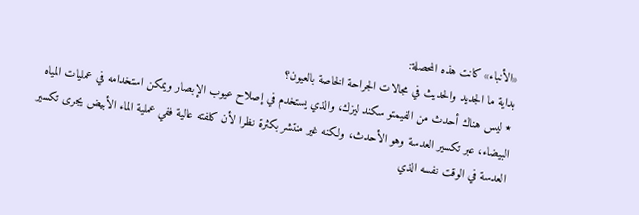«الأنباء» كانت هذه المحصلة:
بداية ما الجديد والحديث في مجالات الجراحة الخاصة بالعيون؟
٭ ليس هناك أحدث من الفيمتو سكند ليزك، والذي يستخدم في إصلاح عيوب الإبصار ويمكن استخدامه في عمليات المياه البيضاء، عبر تكسير العدسة وهو الأحدث، ولكنه غير منتشر بكثرة نظرا لأن كلفته عالية ففي عملية الماء الأبيض يجرى تكسير العدسة في الوقت نفسه الذي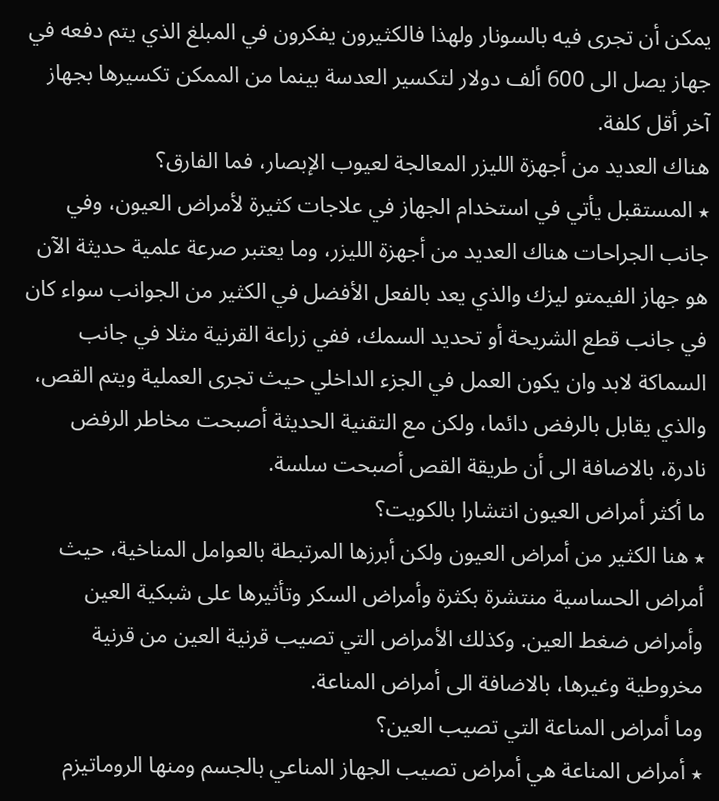يمكن أن تجرى فيه بالسونار ولهذا فالكثيرون يفكرون في المبلغ الذي يتم دفعه في جهاز يصل الى 600 ألف دولار لتكسير العدسة بينما من الممكن تكسيرها بجهاز آخر أقل كلفة.
هناك العديد من أجهزة الليزر المعالجة لعيوب الإبصار، فما الفارق؟
٭ المستقبل يأتي في استخدام الجهاز في علاجات كثيرة لأمراض العيون، وفي جانب الجراحات هناك العديد من أجهزة الليزر، وما يعتبر صرعة علمية حديثة الآن هو جهاز الفيمتو ليزك والذي يعد بالفعل الأفضل في الكثير من الجوانب سواء كان في جانب قطع الشريحة أو تحديد السمك، ففي زراعة القرنية مثلا في جانب السماكة لابد وان يكون العمل في الجزء الداخلي حيث تجرى العملية ويتم القص، والذي يقابل بالرفض دائما، ولكن مع التقنية الحديثة أصبحت مخاطر الرفض نادرة، بالاضافة الى أن طريقة القص أصبحت سلسة.
ما أكثر أمراض العيون انتشارا بالكويت؟
٭ هنا الكثير من أمراض العيون ولكن أبرزها المرتبطة بالعوامل المناخية، حيث أمراض الحساسية منتشرة بكثرة وأمراض السكر وتأثيرها على شبكية العين وأمراض ضغط العين. وكذلك الأمراض التي تصيب قرنية العين من قرنية مخروطية وغيرها، بالاضافة الى أمراض المناعة.
وما أمراض المناعة التي تصيب العين؟
٭ أمراض المناعة هي أمراض تصيب الجهاز المناعي بالجسم ومنها الروماتيزم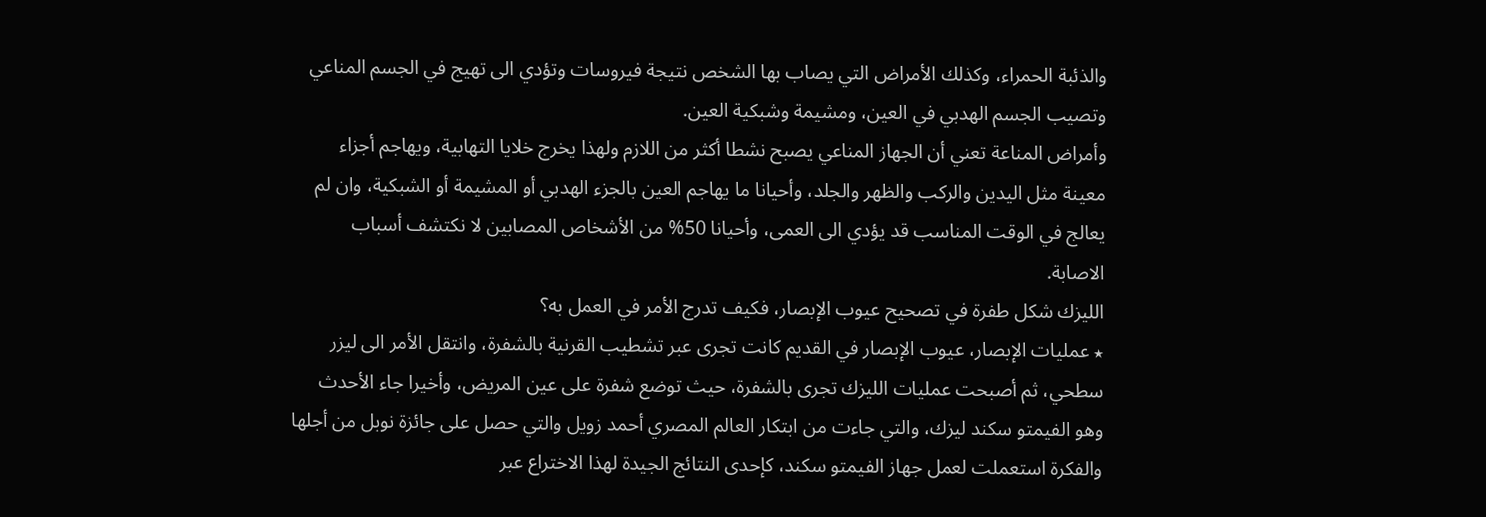والذئبة الحمراء، وكذلك الأمراض التي يصاب بها الشخص نتيجة فيروسات وتؤدي الى تهيج في الجسم المناعي وتصيب الجسم الهدبي في العين، ومشيمة وشبكية العين.
وأمراض المناعة تعني أن الجهاز المناعي يصبح نشطا أكثر من اللازم ولهذا يخرج خلايا التهابية، ويهاجم أجزاء معينة مثل اليدين والركب والظهر والجلد، وأحيانا ما يهاجم العين بالجزء الهدبي أو المشيمة أو الشبكية، وان لم يعالج في الوقت المناسب قد يؤدي الى العمى، وأحيانا 50% من الأشخاص المصابين لا نكتشف أسباب الاصابة.
الليزك شكل طفرة في تصحيح عيوب الإبصار، فكيف تدرج الأمر في العمل به؟
٭ عمليات الإبصار، عيوب الإبصار في القديم كانت تجرى عبر تشطيب القرنية بالشفرة، وانتقل الأمر الى ليزر سطحي، ثم أصبحت عمليات الليزك تجرى بالشفرة، حيث توضع شفرة على عين المريض، وأخيرا جاء الأحدث وهو الفيمتو سكند ليزك، والتي جاءت من ابتكار العالم المصري أحمد زويل والتي حصل على جائزة نوبل من أجلها والفكرة استعملت لعمل جهاز الفيمتو سكند، كإحدى النتائج الجيدة لهذا الاختراع عبر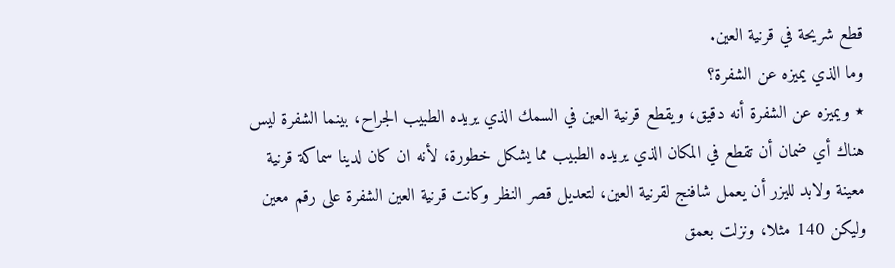قطع شريحة في قرنية العين.
وما الذي يميزه عن الشفرة؟
٭ ويميزه عن الشفرة أنه دقيق، ويقطع قرنية العين في السمك الذي يريده الطبيب الجراح، بينما الشفرة ليس هناك أي ضمان أن تقطع في المكان الذي يريده الطبيب مما يشكل خطورة، لأنه ان كان لدينا سماكة قرنية معينة ولابد لليزر أن يعمل شافنج لقرنية العين، لتعديل قصر النظر وكانت قرنية العين الشفرة على رقم معين وليكن 140 مثلا، ونزلت بعمق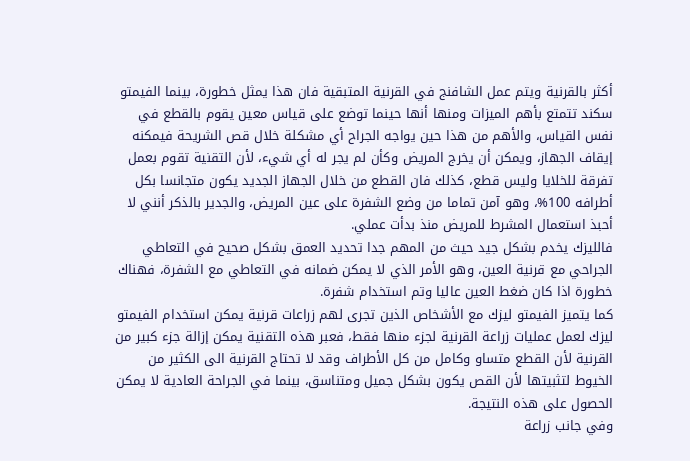أكثر بالقرنية ويتم عمل الشافنج في القرنية المتبقية فان هذا يمثل خطورة، بينما الفيمتو سكند تتمتع بأهم الميزات ومنها أنها حينما توضع على قياس معين يقوم بالقطع في نفس القياس، والأهم من هذا حين يواجه الجراح أي مشكلة خلال قص الشريحة فيمكنه إيقاف الجهاز، ويمكن أن يخرج المريض وكأن لم يجر له أي شيء، لأن التقنية تقوم بعمل تفرقة للخلايا وليس قطع، كذلك فان القطع من خلال الجهاز الجديد يكون متجانسا بكل أطرافه 100%، وهو آمن تماما من وضع الشفرة على عين المريض، والجدير بالذكر أنني لا أحبذ استعمال المشرط للمريض منذ بدأت عملي.
فالليزك يخدم بشكل جيد حيث من المهم جدا تحديد العمق بشكل صحيح في التعاطي الجراحي مع قرنية العين، وهو الأمر الذي لا يمكن ضمانه في التعاطي مع الشفرة، فهناك خطورة اذا كان ضغط العين عاليا وتم استخدام شفرة.
كما يتميز الفيمتو ليزك مع الأشخاص الذين تجرى لهم زراعات قرنية يمكن استخدام الفيمتو ليزك لعمل عمليات زراعة القرنية لجزء منها فقط، فعبر هذه التقنية يمكن إزالة جزء كبير من القرنية لأن القطع متساو وكامل من كل الأطراف وقد لا تحتاج القرنية الى الكثير من الخيوط لتثبيتها لأن القص يكون بشكل جميل ومتناسق، بينما في الجراحة العادية لا يمكن الحصول على هذه النتيجة.
وفي جانب زراعة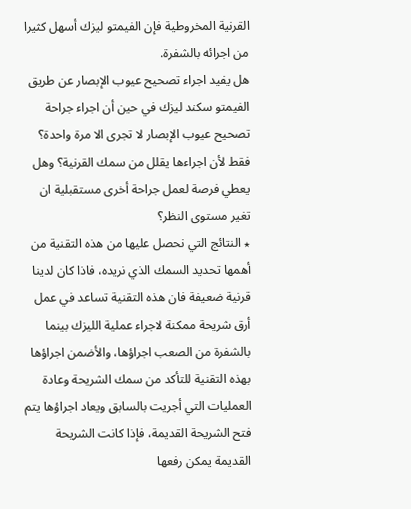القرنية المخروطية فإن الفيمتو ليزك أسهل كثيرا من اجرائه بالشفرة.
هل يفيد اجراء تصحيح عيوب الإبصار عن طريق الفيمتو سكند ليزك في حين أن اجراء جراحة تصحيح عيوب الإبصار لا تجرى الا مرة واحدة؟
فقط لأن اجراءها يقلل من سمك القرنية؟ وهل يعطي فرصة لعمل جراحة أخرى مستقبلية ان تغير مستوى النظر؟
٭ النتائج التي نحصل عليها من هذه التقنية من أهمها تحديد السمك الذي نريده، فاذا كان لدينا قرنية ضعيفة فان هذه التقنية تساعد في عمل أرق شريحة ممكنة لاجراء عملية الليزك بينما بالشفرة من الصعب اجراؤها، والأضمن اجراؤها بهذه التقنية للتأكد من سمك الشريحة وعادة العمليات التي أجريت بالسابق ويعاد اجراؤها يتم فتح الشريحة القديمة، فإذا كانت الشريحة القديمة يمكن رفعها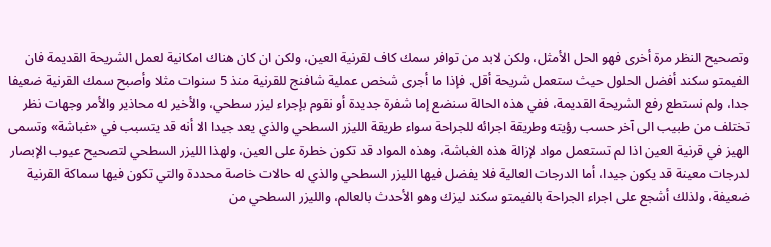وتصحيح النظر مرة أخرى فهو الحل الأمثل، ولكن لابد من توافر سمك كاف لقرنية العين، ولكن ان كان هناك امكانية لعمل الشريحة القديمة فان الفيمتو سكند أفضل الحلول حيث ستعمل شريحة أقل. فإذا ما أجرى شخص عملية شافنج للقرنية منذ 5 سنوات مثلا وأصبح سمك القرنية ضعيفا جدا، ولم نستطع رفع الشريحة القديمة، ففي هذه الحالة سنضع إما شفرة جديدة أو نقوم بإجراء ليزر سطحي، والأخير له محاذير والأمر وجهات نظر تختلف من طبيب الى آخر حسب رؤيته وطريقة اجرائه للجراحة سواء طريقة الليزر السطحي والذي يعد جيدا الا أنه قد يتسبب في «غباشة» وتسمى الهيز في قرنية العين اذا لم تستعمل مواد لإزالة هذه الغباشة، وهذه المواد قد تكون خطرة على العين، ولهذا الليزر السطحي لتصحيح عيوب الإبصار لدرجات معينة قد يكون جيدا، أما الدرجات العالية فلا يفضل فيها الليزر السطحي والذي له حالات خاصة محددة والتي تكون فيها سماكة القرنية ضعيفة، ولذلك أشجع على اجراء الجراحة بالفيمتو سكند ليزك وهو الأحدث بالعالم، والليزر السطحي من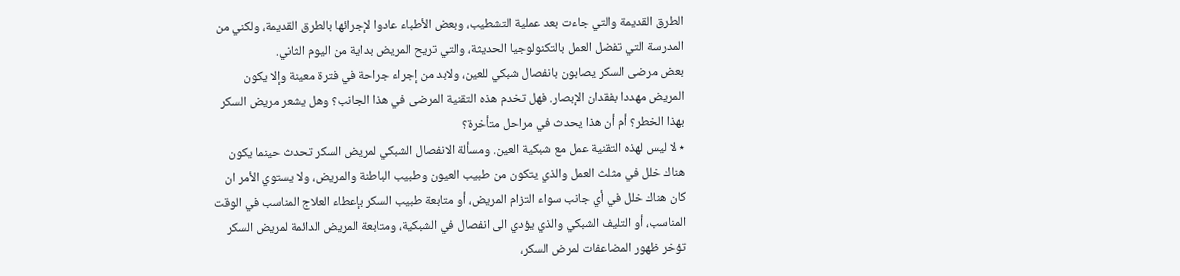الطرق القديمة والتي جاءت بعد عملية التشطيب، وبعض الأطباء عادوا لإجرائها بالطرق القديمة، ولكني من المدرسة التي تفضل العمل بالتكنولوجيا الحديثة، والتي تريح المريض بداية من اليوم الثاني.
بعض مرضى السكر يصابون بانفصال شبكي للعين، ولابد من إجراء جراحة في فترة معينة وإلا يكون المريض مهددا بفقدان الإبصار. فهل تخدم هذه التقنية المرضى في هذا الجانب؟ وهل يشعر مريض السكر بهذا الخطر؟ أم أن هذا يحدث في مراحل متأخرة؟
٭ لا ليس لهذه التقنية عمل مع شبكية العين. ومسألة الانفصال الشبكي لمريض السكر تحدث حينما يكون هناك خلل في مثلث العمل والذي يتكون من طبيب العيون وطبيب الباطنة والمريض، ولا يستوي الأمر ان كان هناك خلل في أي جانب سواء التزام المريض، أو متابعة طبيب السكر بإعطاء العلاج المناسب في الوقت المناسب، أو التليف الشبكي والذي يؤدي الى انفصال في الشبكية، ومتابعة المريض الدائمة لمريض السكر تؤخر ظهور المضاعفات لمرض السكر،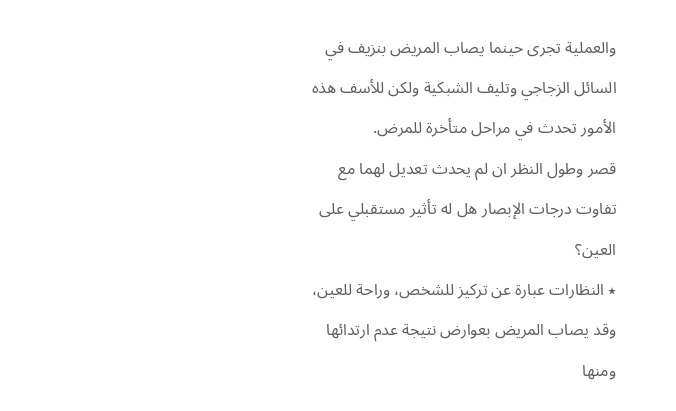والعملية تجرى حينما يصاب المريض بنزيف في السائل الزجاجي وتليف الشبكية ولكن للأسف هذه الأمور تحدث في مراحل متأخرة للمرض.
قصر وطول النظر ان لم يحدث تعديل لهما مع تفاوت درجات الإبصار هل له تأثير مستقبلي على العين؟
٭ النظارات عبارة عن تركيز للشخص، وراحة للعين، وقد يصاب المريض بعوارض نتيجة عدم ارتدائها ومنها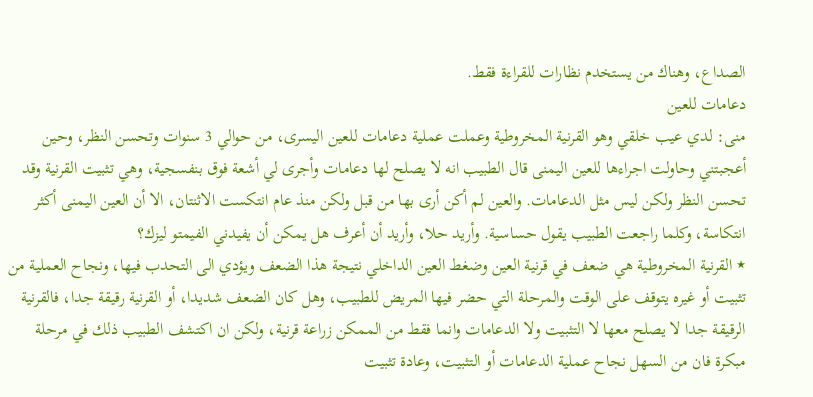الصداع، وهناك من يستخدم نظارات للقراءة فقط.
دعامات للعين
منى: لدي عيب خلقي وهو القرنية المخروطية وعملت عملية دعامات للعين اليسرى، من حوالي 3 سنوات وتحسن النظر، وحين أعجبتني وحاولت اجراءها للعين اليمنى قال الطبيب انه لا يصلح لها دعامات وأجرى لي أشعة فوق بنفسجية، وهي تثبيت القرنية وقد تحسن النظر ولكن ليس مثل الدعامات. والعين لم أكن أرى بها من قبل ولكن منذ عام انتكست الاثنتان، الا أن العين اليمنى أكثر انتكاسة، وكلما راجعت الطبيب يقول حساسية. وأريد حلا، وأريد أن أعرف هل يمكن أن يفيدني الفيمتو ليزك؟
٭ القرنية المخروطية هي ضعف في قرنية العين وضغط العين الداخلي نتيجة هذا الضعف ويؤدي الى التحدب فيها، ونجاح العملية من تثبيت أو غيره يتوقف على الوقت والمرحلة التي حضر فيها المريض للطبيب، وهل كان الضعف شديدا، أو القرنية رقيقة جدا، فالقرنية الرقيقة جدا لا يصلح معها لا التثبيت ولا الدعامات وانما فقط من الممكن زراعة قرنية، ولكن ان اكتشف الطبيب ذلك في مرحلة مبكرة فان من السهل نجاح عملية الدعامات أو التثبيت، وعادة تثبيت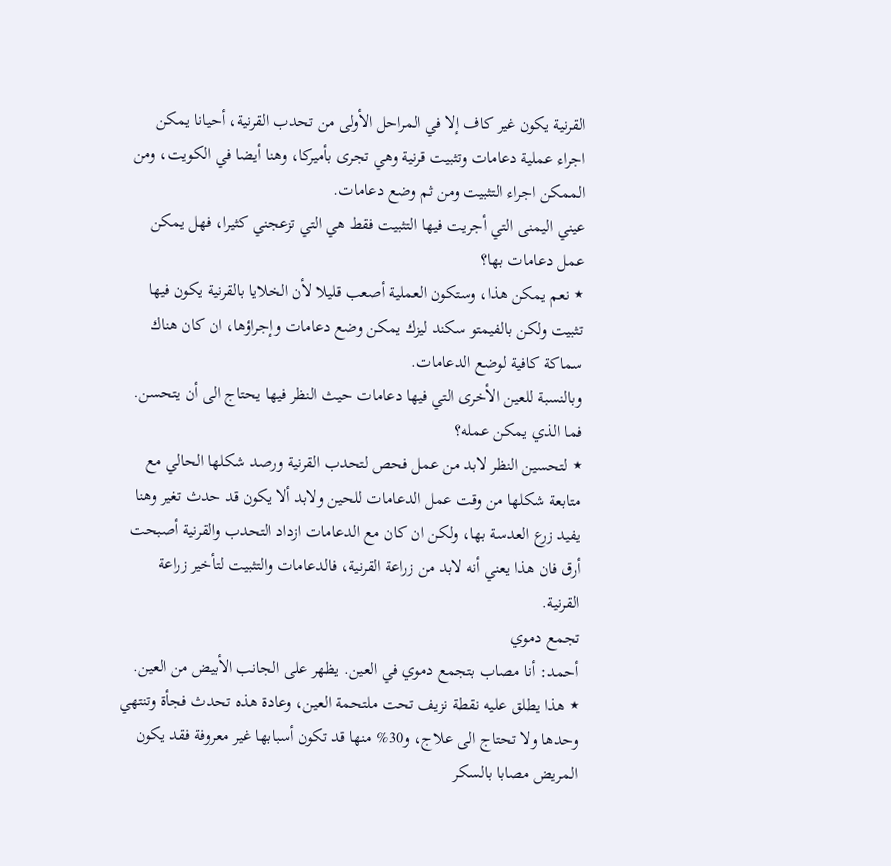القرنية يكون غير كاف إلا في المراحل الأولى من تحدب القرنية، أحيانا يمكن اجراء عملية دعامات وتثبيت قرنية وهي تجرى بأميركا، وهنا أيضا في الكويت، ومن الممكن اجراء التثبيت ومن ثم وضع دعامات.
عيني اليمنى التي أجريت فيها التثبيت فقط هي التي تزعجني كثيرا، فهل يمكن عمل دعامات بها؟
٭ نعم يمكن هذا، وستكون العملية أصعب قليلا لأن الخلايا بالقرنية يكون فيها تثبيت ولكن بالفيمتو سكند ليزك يمكن وضع دعامات وإجراؤها، ان كان هناك سماكة كافية لوضع الدعامات.
وبالنسبة للعين الأخرى التي فيها دعامات حيث النظر فيها يحتاج الى أن يتحسن. فما الذي يمكن عمله؟
٭ لتحسين النظر لابد من عمل فحص لتحدب القرنية ورصد شكلها الحالي مع متابعة شكلها من وقت عمل الدعامات للحين ولابد ألا يكون قد حدث تغير وهنا يفيد زرع العدسة بها، ولكن ان كان مع الدعامات ازداد التحدب والقرنية أصبحت أرق فان هذا يعني أنه لابد من زراعة القرنية، فالدعامات والتثبيت لتأخير زراعة القرنية.
تجمع دموي
أحمد: أنا مصاب بتجمع دموي في العين. يظهر على الجانب الأبيض من العين.
٭ هذا يطلق عليه نقطة نزيف تحت ملتحمة العين، وعادة هذه تحدث فجأة وتنتهي وحدها ولا تحتاج الى علاج، و30% منها قد تكون أسبابها غير معروفة فقد يكون المريض مصابا بالسكر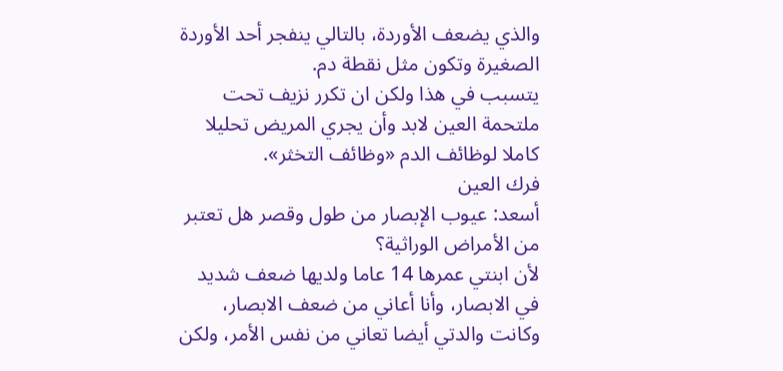والذي يضعف الأوردة، بالتالي ينفجر أحد الأوردة الصغيرة وتكون مثل نقطة دم.
يتسبب في هذا ولكن ان تكرر نزيف تحت ملتحمة العين لابد وأن يجري المريض تحليلا كاملا لوظائف الدم «وظائف التخثر».
فرك العين
أسعد: عيوب الإبصار من طول وقصر هل تعتبر من الأمراض الوراثية؟
لأن ابنتي عمرها 14 عاما ولديها ضعف شديد في الابصار، وأنا أعاني من ضعف الابصار، وكانت والدتي أيضا تعاني من نفس الأمر، ولكن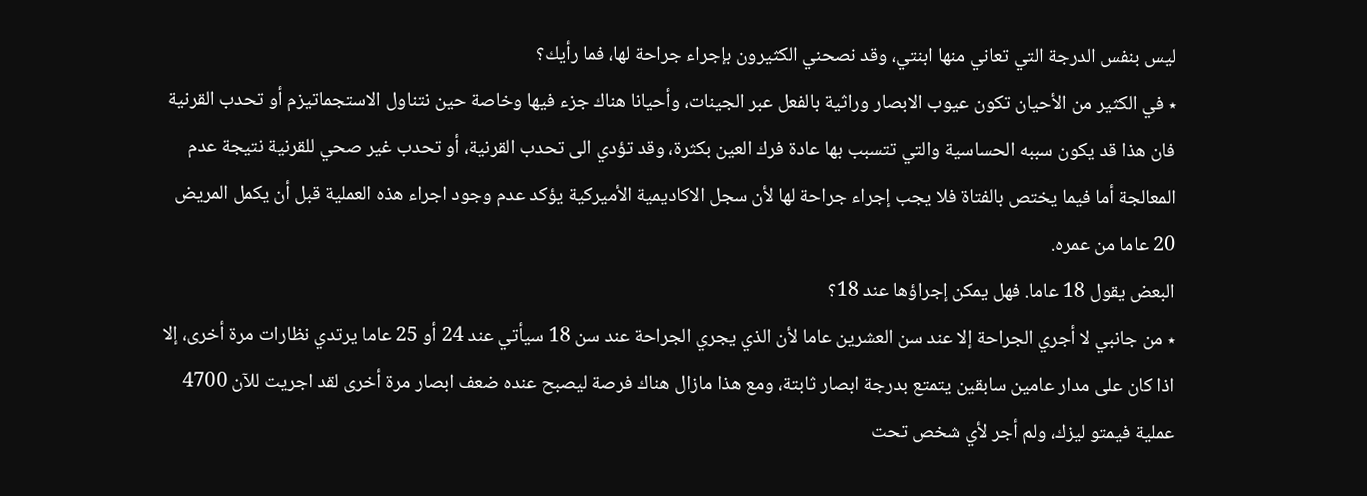ليس بنفس الدرجة التي تعاني منها ابنتي، وقد نصحني الكثيرون بإجراء جراحة لها، فما رأيك؟
٭ في الكثير من الأحيان تكون عيوب الابصار وراثية بالفعل عبر الجينات، وأحيانا هناك جزء فيها وخاصة حين نتناول الاستجماتيزم أو تحدب القرنية فان هذا قد يكون سببه الحساسية والتي تتسبب بها عادة فرك العين بكثرة، وقد تؤدي الى تحدب القرنية، أو تحدب غير صحي للقرنية نتيجة عدم المعالجة أما فيما يختص بالفتاة فلا يجب إجراء جراحة لها لأن سجل الاكاديمية الأميركية يؤكد عدم وجود اجراء هذه العملية قبل أن يكمل المريض 20 عاما من عمره.
البعض يقول 18 عاما. فهل يمكن إجراؤها عند 18؟
٭ من جانبي لا أجري الجراحة إلا عند سن العشرين عاما لأن الذي يجري الجراحة عند سن 18 سيأتي عند 24 أو 25 عاما يرتدي نظارات مرة أخرى، إلا اذا كان على مدار عامين سابقين يتمتع بدرجة ابصار ثابتة، ومع هذا مازال هناك فرصة ليصبح عنده ضعف ابصار مرة أخرى لقد اجريت للآن 4700 عملية فيمتو ليزك، ولم أجر لأي شخص تحت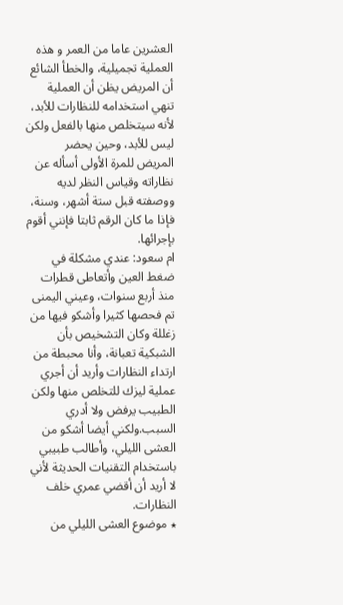العشرين عاما من العمر و هذه العملية تجميلية، والخطأ الشائع أن المريض يظن أن العملية تنهي استخدامه للنظارات للأبد، لأنه سيتخلص منها بالفعل ولكن ليس للأبد، وحين يحضر المريض للمرة الأولى أسأله عن نظاراته وقياس النظر لديه ووصفته قبل ستة أشهر، وسنة، فإذا ما كان الرقم ثابتا فإنني أقوم بإجرائها.
ام سعود: عندي مشكلة في ضغط العين وأتعاطى قطرات منذ أربع سنوات، وعيني اليمنى تم فحصها كثيرا وأشكو فيها من زغللة وكان التشخيص بأن الشبكية تعبانة، وأنا محبطة من ارتداء النظارات وأريد أن أجري عملية ليزك للتخلص منها ولكن الطبيب يرفض ولا أدري السبب.ولكني أيضا أشكو من العشى الليلي، وأطالب طبيبي باستخدام التقنيات الحديثة لأني لا أريد أن أقضي عمري خلف النظارات.
٭ موضوع العشى الليلي من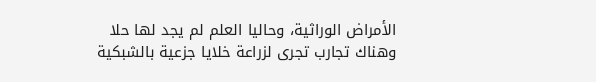الأمراض الوراثية، وحاليا العلم لم يجد لها حلا وهناك تجارب تجرى لزراعة خلايا جزعية بالشبكية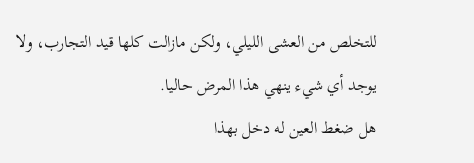للتخلص من العشى الليلي، ولكن مازالت كلها قيد التجارب، ولا يوجد أي شيء ينهي هذا المرض حاليا.
هل ضغط العين له دخل بهذا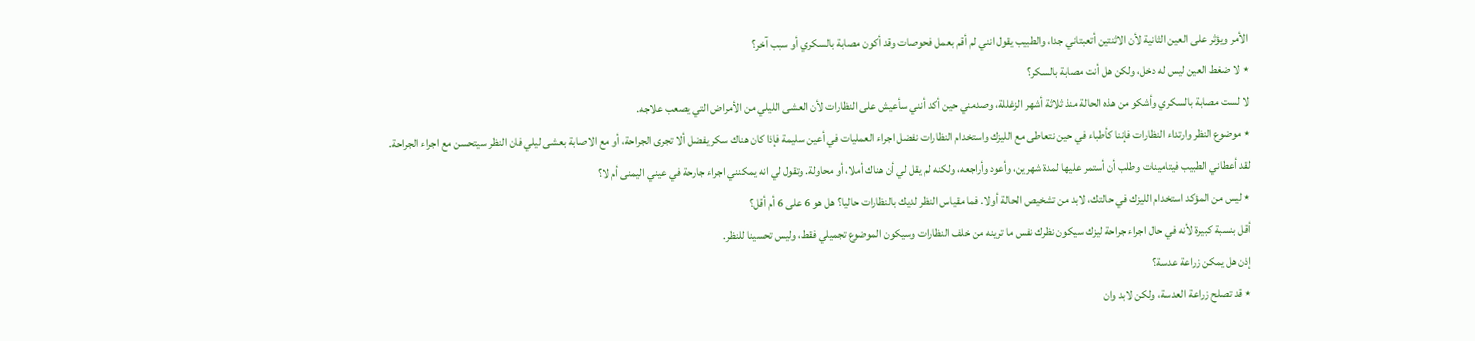الأمر ويؤثر على العين الثانية لأن الاثنتين أتعبتاني جدا، والطبيب يقول انني لم أقم بعمل فحوصات وقد أكون مصابة بالسكري أو سبب آخر؟
٭ لا ضغط العين ليس له دخل، ولكن هل أنت مصابة بالسكر؟
لا لست مصابة بالسكري وأشكو من هذه الحالة منذ ثلاثة أشهر الزغللة، وصدمني حين أكد أنني سأعيش على النظارات لأن العشى الليلي من الأمراض التي يصعب علاجه.
٭ موضوع النظر وارتداء النظارات فإننا كأطباء في حين نتعاطى مع الليزك واستخدام النظارات نفضل اجراء العمليات في أعين سليمة فإذا كان هناك سكر يفضل ألا تجرى الجراحة، أو مع الاصابة بعشى ليلي فان النظر سيتحسن مع اجراء الجراحة.
لقد أعطاني الطبيب فيتامينات وطلب أن أستمر عليها لمدة شهرين، وأعود وأراجعه، ولكنه لم يقل لي أن هناك أملا، أو محاولة. وتقول لي انه يمكنني اجراء جارحة في عيني اليمنى أم لا؟
٭ ليس من المؤكد استخدام الليزك في حالتك، لابد من تشخيص الحالة أولا. فما مقياس النظر لديك بالنظارات حاليا؟ هل هو 6 على 6 أم أقل؟
أقل بنسبة كبيرة لأنه في حال اجراء جراحة ليزك سيكون نظرك نفس ما ترينه من خلف النظارات وسيكون الموضوع تجميلي فقط، وليس تحسينا للنظر.
إذن هل يمكن زراعة عدسة؟
٭ قد تصلح زراعة العدسة، ولكن لابد وان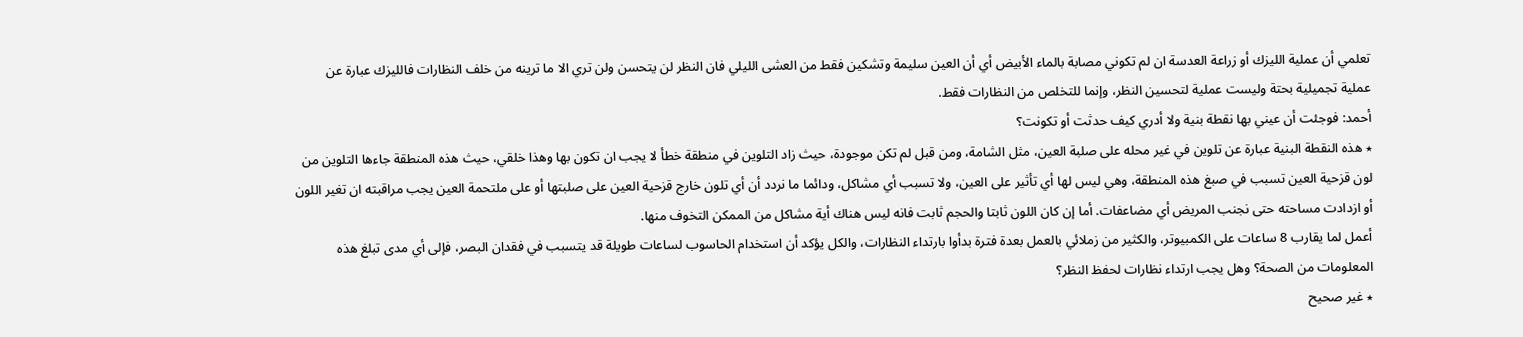تعلمي أن عملية الليزك أو زراعة العدسة ان لم تكوني مصابة بالماء الأبيض أي أن العين سليمة وتشكين فقط من العشى الليلي فان النظر لن يتحسن ولن تري الا ما ترينه من خلف النظارات فالليزك عبارة عن عملية تجميلية بحتة وليست عملية لتحسين النظر، وإنما للتخلص من النظارات فقط.
أحمد: فوجئت أن عيني بها نقطة بنية ولا أدري كيف حدثت أو تكونت؟
٭ هذه النقطة البنية عبارة عن تلوين في غير محله على صلبة العين، مثل الشامة، ومن قبل لم تكن موجودة، حيث زاد التلوين في منطقة خطأ لا يجب ان تكون بها وهذا خلقي، حيث هذه المنطقة جاءها التلوين من لون قزحية العين تسبب في صبغ هذه المنطقة، وهي ليس لها أي تأثير على العين، ولا تسبب أي مشاكل، ودائما ما نردد أن أي تلون خارج قزحية العين على صلبتها أو على ملتحمة العين يجب مراقبته ان تغير اللون أو ازدادت مساحته حتى نجنب المريض أي مضاعفات. أما إن كان اللون ثابتا والحجم ثابت فانه ليس هناك أية مشاكل من الممكن التخوف منها.
أعمل لما يقارب 8 ساعات على الكمبيوتر، والكثير من زملائي بالعمل بعدة فترة بدأوا بارتداء النظارات، والكل يؤكد أن استخدام الحاسوب لساعات طويلة قد يتسبب في فقدان البصر، فإلى أي مدى تبلغ هذه المعلومات من الصحة؟ وهل يجب ارتداء نظارات لحفظ النظر؟
٭ غير صحيح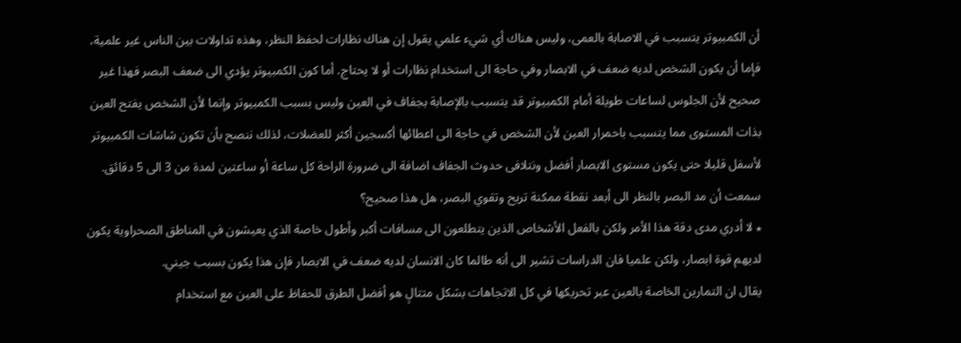أن الكمبيوتر يتسبب في الاصابة بالعمى، وليس هناك أي شيء علمي يقول إن هناك نظارات لحفظ النظر، وهذه تداولات بين الناس غير علمية، فإما أن يكون الشخص لديه ضعف في الابصار وفي حاجة الى استخدام نظارات أو لا يحتاج. أما كون الكمبيوتر يؤدي الى ضعف البصر فهذا غير صحيح لأن الجلوس لساعات طويلة أمام الكمبيوتر قد يتسبب بالإصابة بجفاف في العين وليس بسبب الكمبيوتر وإنما لأن الشخص يفتح العين بذات المستوى مما يتسبب باحمرار العين لأن الشخص في حاجة الى اعطائها أكسجين أكثر للعضلات، لذلك ننصح بأن تكون شاشات الكمبيوتر لأسفل قليلا حتى يكون مستوى الابصار أفضل ونتلافى حدوث الجفاف اضافة الى ضرورة الراحة كل ساعة أو ساعتين لمدة من 3 الى 5 دقائق.
سمعت أن مد البصر بالنظر الى أبعد نقطة ممكنة تريح وتقوي البصر، هل هذا صحيح؟
٭ لا أدري مدى دقة هذا الأمر ولكن بالفعل الأشخاص الذين يتطلعون الى مسافات أكبر وأطول خاصة الذي يعيشون في المناطق الصحراوية يكون لديهم قوة ابصار، ولكن علميا فان الدراسات تشير الى أنه طالما كان الانسان لديه ضعف في الابصار فإن هذا يكون بسبب جيني.
يقال ان التمارين الخاصة بالعين عبر تحريكها في كل الاتجاهات بشكل متتالٍ هو أفضل الطرق للحفاظ على العين مع استخدام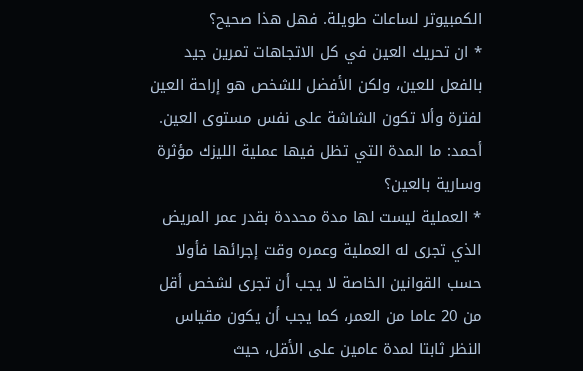الكمبيوتر لساعات طويلة. فهل هذا صحيح؟
٭ ان تحريك العين في كل الاتجاهات تمرين جيد بالفعل للعين، ولكن الأفضل للشخص هو إراحة العين لفترة وألا تكون الشاشة على نفس مستوى العين.
أحمد: ما المدة التي تظل فيها عملية الليزك مؤثرة وسارية بالعين؟
٭ العملية ليست لها مدة محددة بقدر عمر المريض الذي تجرى له العملية وعمره وقت إجرائها فأولا حسب القوانين الخاصة لا يجب أن تجرى لشخص أقل من 20 عاما من العمر، كما يجب أن يكون مقياس النظر ثابتا لمدة عامين على الأقل، حيث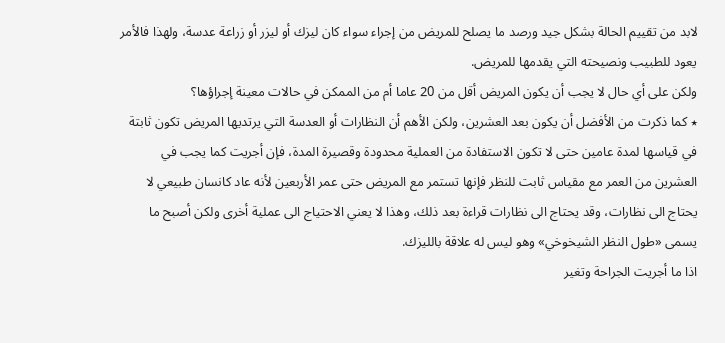لابد من تقييم الحالة بشكل جيد ورصد ما يصلح للمريض من إجراء سواء كان ليزك أو ليزر أو زراعة عدسة، ولهذا فالأمر يعود للطبيب ونصيحته التي يقدمها للمريض.
ولكن على أي حال لا يجب أن يكون المريض أقل من 20 عاما أم من الممكن في حالات معينة إجراؤها؟
٭ كما ذكرت من الأفضل أن يكون بعد العشرين، ولكن الأهم أن النظارات أو العدسة التي يرتديها المريض تكون ثابتة في قياسها لمدة عامين حتى لا تكون الاستفادة من العملية محدودة وقصيرة المدة، فإن أجريت كما يجب في العشرين من العمر مع مقياس ثابت للنظر فإنها تستمر مع المريض حتى عمر الأربعين لأنه عاد كانسان طبيعي لا يحتاج الى نظارات، وقد يحتاج الى نظارات قراءة بعد ذلك، وهذا لا يعني الاحتياج الى عملية أخرى ولكن أصبح ما يسمى «طول النظر الشيخوخي» وهو ليس له علاقة بالليزك.
اذا ما أجريت الجراحة وتغير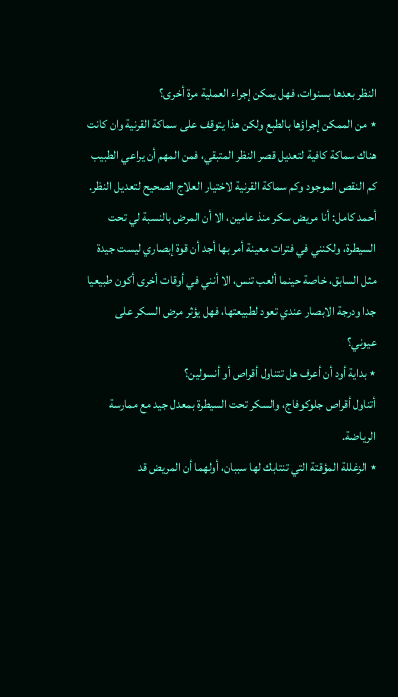النظر بعدها بسنوات، فهل يمكن إجراء العملية مرة أخرى؟
٭ من الممكن إجراؤها بالطبع ولكن هذا يتوقف على سماكة القرنية وان كانت هناك سماكة كافية لتعديل قصر النظر المتبقي، فمن المهم أن يراعي الطبيب كم النقص الموجود وكم سماكة القرنية لاختيار العلاج الصحيح لتعديل النظر.
أحمد كامل: أنا مريض سكر منذ عامين، الا أن المرض بالنسبة لي تحت السيطرة، ولكنني في فترات معينة أمر بها أجد أن قوة إبصاري ليست جيدة مثل السابق، خاصة حينما ألعب تنس، الا أنني في أوقات أخرى أكون طبيعيا جدا ودرجة الابصار عندي تعود لطبيعتها، فهل يؤثر مرض السكر على عيوني؟
٭ بداية أود أن أعرف هل تتناول أقراص أو أنسولين؟
أتناول أقراص جلوكوفاج، والسكر تحت السيطرة بمعدل جيد مع ممارسة الرياضة.
٭ الزغللة المؤقتة التي تنتابك لها سببان، أولهما أن المريض قد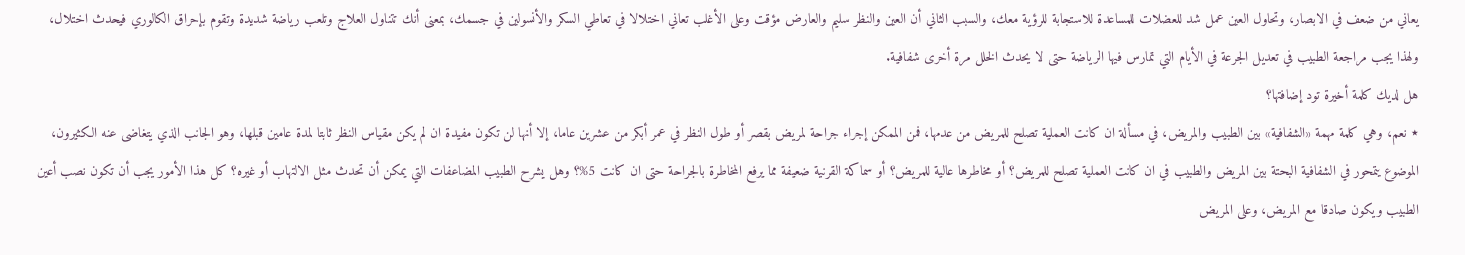يعاني من ضعف في الابصار، وتحاول العين عمل شد للعضلات للمساعدة للاستجابة للرؤية معك، والسبب الثاني أن العين والنظر سليم والعارض مؤقت وعلى الأغلب تعاني اختلالا في تعاطي السكر والأنسولين في جسمك، بمعنى أنك تتناول العلاج وتلعب رياضة شديدة وتقوم بإحراق الكالوري فيحدث اختلال، ولهذا يجب مراجعة الطبيب في تعديل الجرعة في الأيام التي تمارس فيها الرياضة حتى لا يحدث الخلل مرة أخرى شفافية.
هل لديك كلمة أخيرة تود إضافتها؟
٭ نعم، وهي كلمة مهمة «الشفافية» بين الطبيب والمريض، في مسألة ان كانت العملية تصلح للمريض من عدمها، فمن الممكن إجراء جراحة لمريض بقصر أو طول النظر في عمر أبكر من عشرين عاما، إلا أنها لن تكون مفيدة ان لم يكن مقياس النظر ثابتا لمدة عامين قبلها، وهو الجانب الذي يتغاضى عنه الكثيرون، الموضوع يتمحور في الشفافية البحتة بين المريض والطبيب في ان كانت العملية تصلح للمريض؟ أو مخاطرها عالية للمريض؟ أو سماكة القرنية ضعيفة مما يرفع المخاطرة بالجراحة حتى ان كانت 5%؟ وهل يشرح الطبيب المضاعفات التي يمكن أن تحدث مثل الالتهاب أو غيره؟ كل هذا الأمور يجب أن تكون نصب أعين الطبيب ويكون صادقا مع المريض، وعلى المريض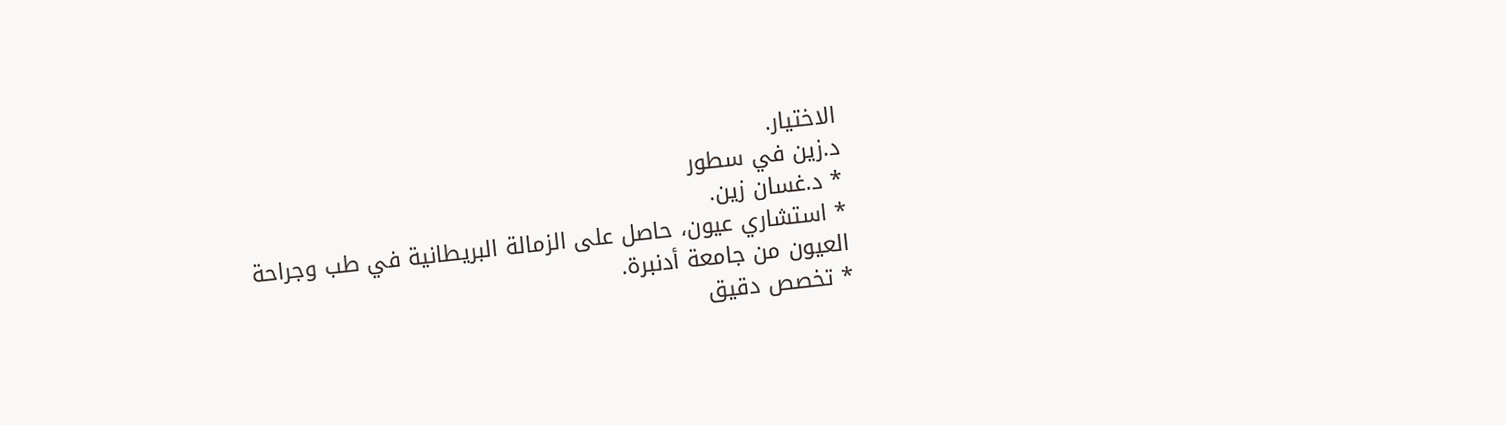الاختيار.
د.زين في سطور
٭ د.غسان زين.
٭ استشاري عيون، حاصل على الزمالة البريطانية في طب وجراحة العيون من جامعة أدنبرة.
٭ تخصص دقيق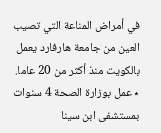في أمراض المناعة التي تصيب العين من جامعة هارفارد يعمل بالكويت منذ أكثر من 20 عاما.
٭ عمل بوزارة الصحة 4 سنوات بمستشفى ابن سينا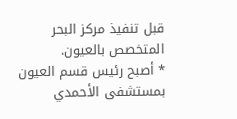قبل تنفيذ مركز البحر المتخصص بالعيون.
٭ أصبح رئيس قسم العيون بمستشفى الأحمدي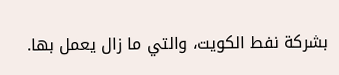بشركة نفط الكويت، والتي ما زال يعمل بها.